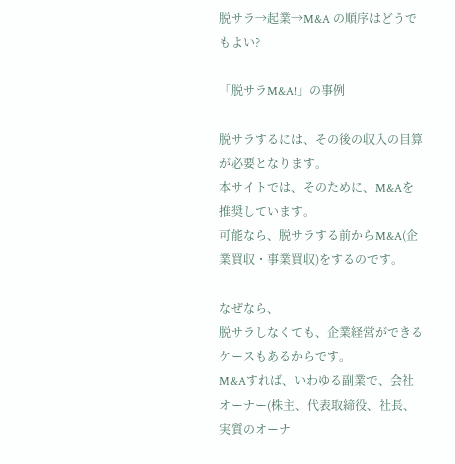脱サラ→起業→M&A の順序はどうでもよい?

「脱サラM&A!」の事例

脱サラするには、その後の収入の目算が必要となります。
本サイトでは、そのために、M&Aを推奨しています。
可能なら、脱サラする前からM&A(企業買収・事業買収)をするのです。

なぜなら、
脱サラしなくても、企業経営ができるケースもあるからです。
M&Aすれば、いわゆる副業で、会社オーナー(株主、代表取締役、社長、実質のオーナ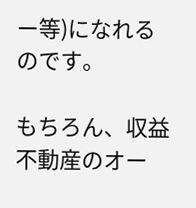ー等)になれるのです。

もちろん、収益不動産のオー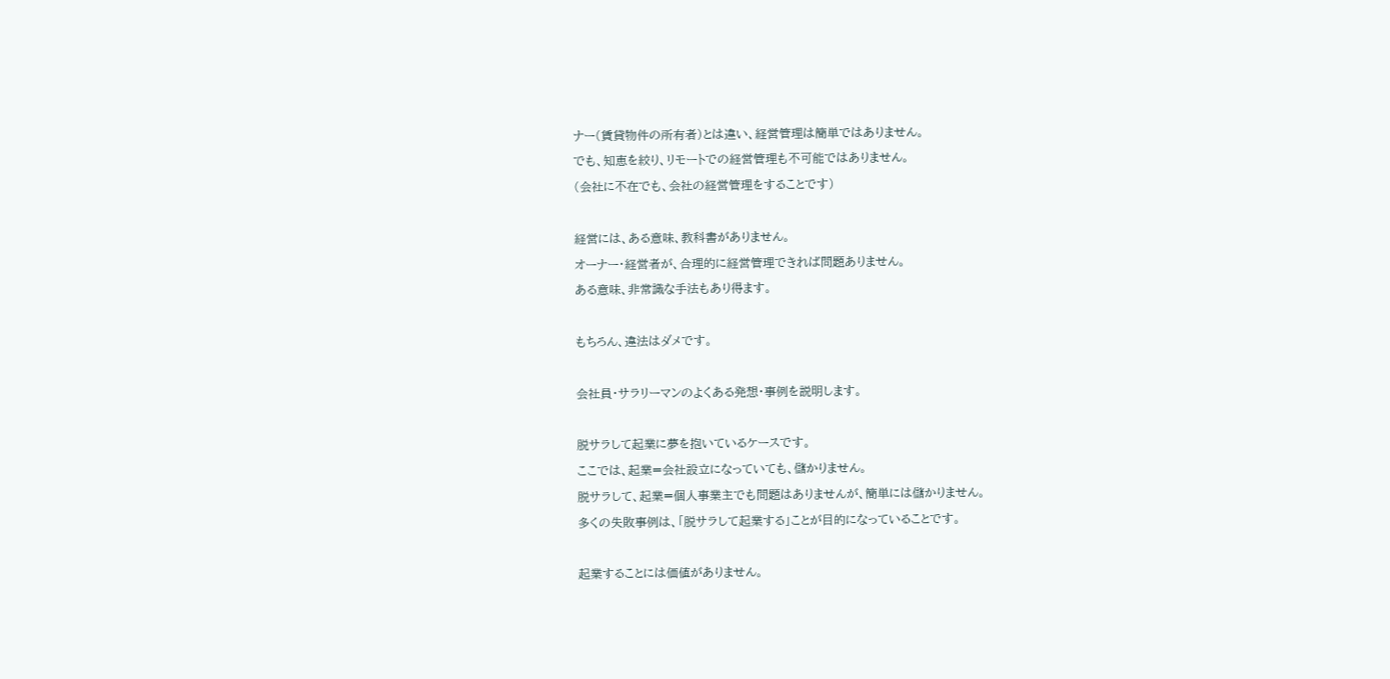ナー(賃貸物件の所有者)とは違い、経営管理は簡単ではありません。
でも、知恵を絞り、リモートでの経営管理も不可能ではありません。
(会社に不在でも、会社の経営管理をすることです)

経営には、ある意味、教科書がありません。
オーナー・経営者が、合理的に経営管理できれば問題ありません。
ある意味、非常識な手法もあり得ます。

もちろん、違法はダメです。

会社員・サラリーマンのよくある発想・事例を説明します。

脱サラして起業に夢を抱いているケースです。
ここでは、起業=会社設立になっていても、儲かりません。
脱サラして、起業=個人事業主でも問題はありませんが、簡単には儲かりません。
多くの失敗事例は、「脱サラして起業する」ことが目的になっていることです。

起業することには価値がありません。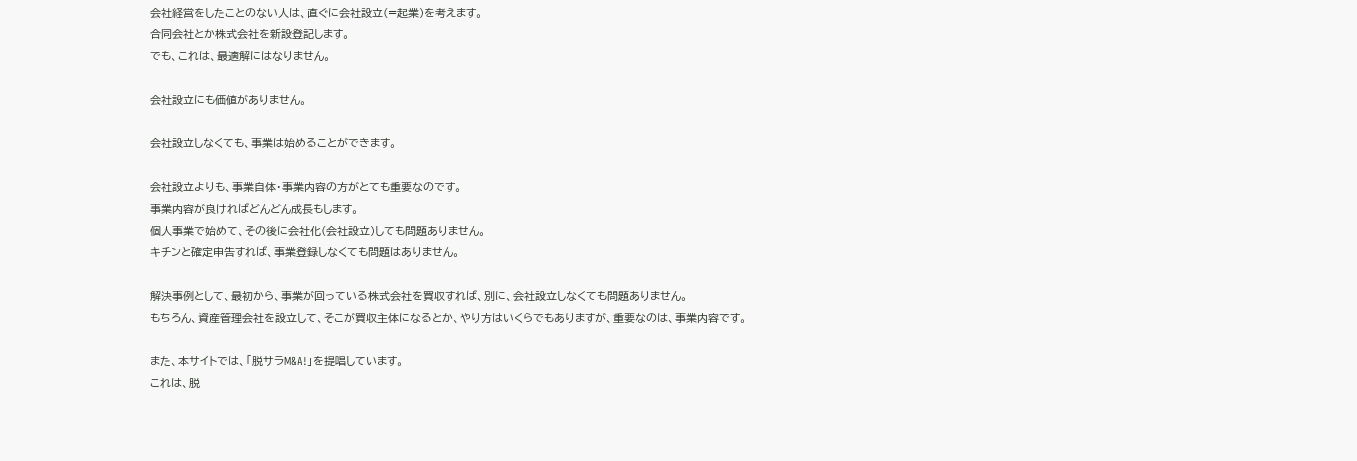会社経営をしたことのない人は、直ぐに会社設立(=起業)を考えます。
合同会社とか株式会社を新設登記します。
でも、これは、最適解にはなりません。

会社設立にも価値がありません。

会社設立しなくても、事業は始めることができます。

会社設立よりも、事業自体・事業内容の方がとても重要なのです。
事業内容が良ければどんどん成長もします。
個人事業で始めて、その後に会社化(会社設立)しても問題ありません。
キチンと確定申告すれば、事業登録しなくても問題はありません。

解決事例として、最初から、事業が回っている株式会社を買収すれば、別に、会社設立しなくても問題ありません。
もちろん、資産管理会社を設立して、そこが買収主体になるとか、やり方はいくらでもありますが、重要なのは、事業内容です。

また、本サイトでは、「脱サラM&A!」を提唱しています。
これは、脱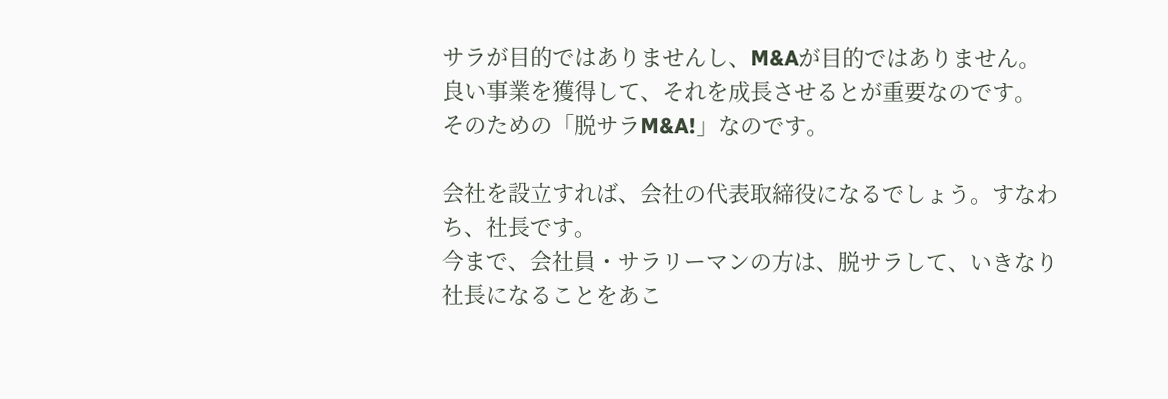サラが目的ではありませんし、M&Aが目的ではありません。
良い事業を獲得して、それを成長させるとが重要なのです。
そのための「脱サラM&A!」なのです。

会社を設立すれば、会社の代表取締役になるでしょう。すなわち、社長です。
今まで、会社員・サラリーマンの方は、脱サラして、いきなり社長になることをあこ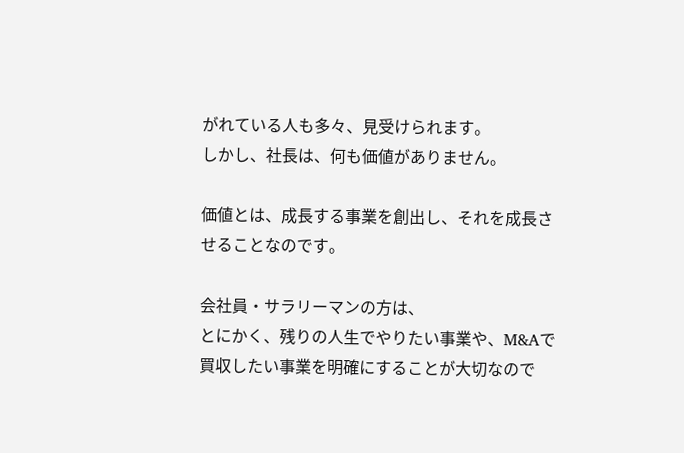がれている人も多々、見受けられます。
しかし、社長は、何も価値がありません。

価値とは、成長する事業を創出し、それを成長させることなのです。

会社員・サラリーマンの方は、
とにかく、残りの人生でやりたい事業や、M&Aで買収したい事業を明確にすることが大切なので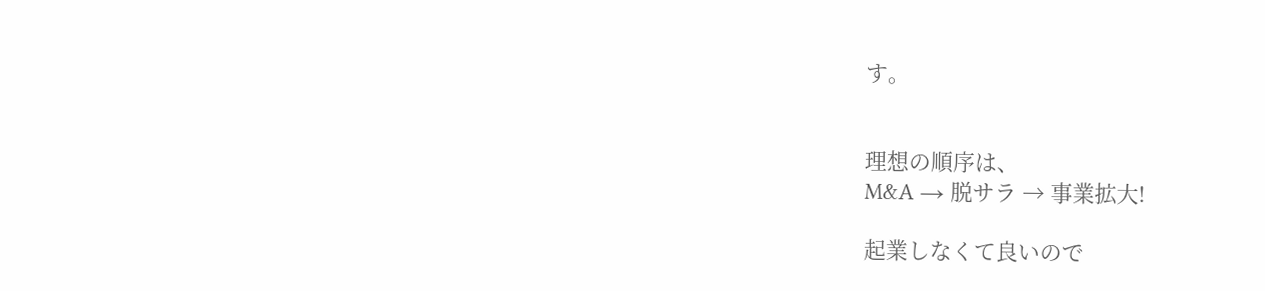す。


理想の順序は、
M&A → 脱サラ → 事業拡大!

起業しなくて良いので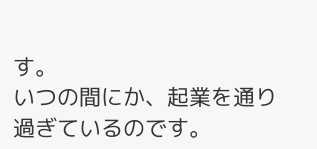す。
いつの間にか、起業を通り過ぎているのです。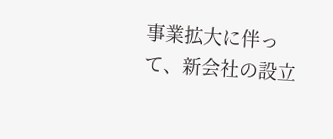事業拡大に伴って、新会社の設立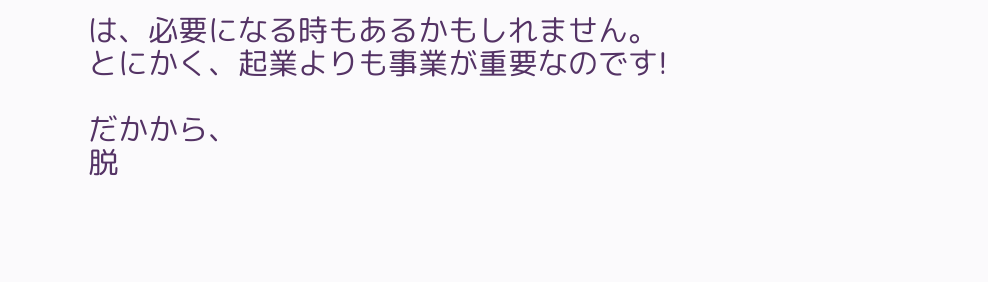は、必要になる時もあるかもしれません。
とにかく、起業よりも事業が重要なのです!

だかから、
脱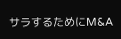サラするためにM&A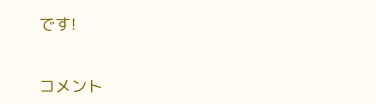です!


コメント